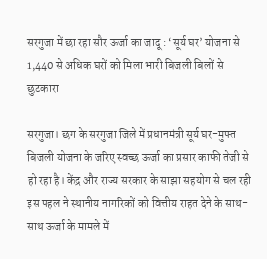सरगुजा में छा रहा सौर ऊर्जा का जादू : ‘सूर्य घर’ योजना से 1,440 से अधिक घरों को मिला भारी बिजली बिलों से छुटकारा

सरगुजा। छग के सरगुजा जिले में प्रधानमंत्री सूर्य घर-मुफ्त बिजली योजना के जरिए स्वच्छ ऊर्जा का प्रसार काफी तेजी से हो रहा है। केंद्र और राज्य सरकार के साझा सहयोग से चल रही इस पहल ने स्थानीय नागरिकों को वित्तीय राहत देने के साथ-साथ ऊर्जा के मामले में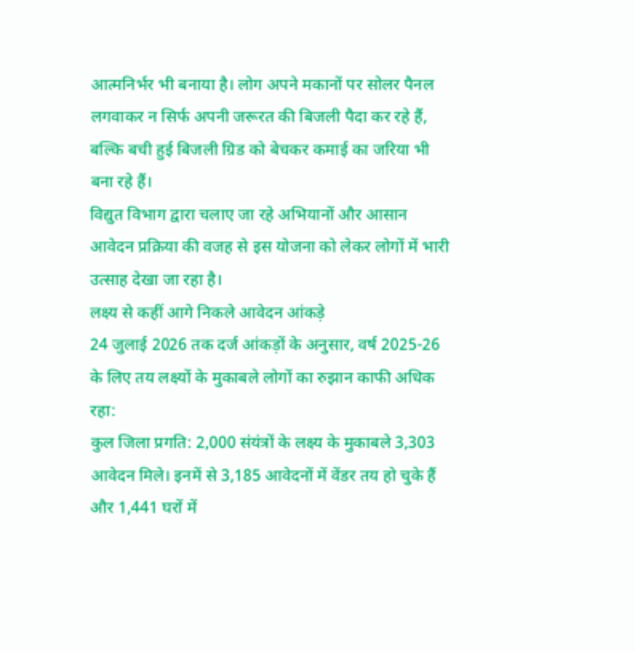आत्मनिर्भर भी बनाया है। लोग अपने मकानों पर सोलर पैनल लगवाकर न सिर्फ अपनी जरूरत की बिजली पैदा कर रहे हैं, बल्कि बची हुई बिजली ग्रिड को बेचकर कमाई का जरिया भी बना रहे हैं।
विद्युत विभाग द्वारा चलाए जा रहे अभियानों और आसान आवेदन प्रक्रिया की वजह से इस योजना को लेकर लोगों में भारी उत्साह देखा जा रहा है।
लक्ष्य से कहीं आगे निकले आवेदन आंकड़े
24 जुलाई 2026 तक दर्ज आंकड़ों के अनुसार, वर्ष 2025-26 के लिए तय लक्ष्यों के मुकाबले लोगों का रुझान काफी अधिक रहा:
कुल जिला प्रगति: 2,000 संयंत्रों के लक्ष्य के मुकाबले 3,303 आवेदन मिले। इनमें से 3,185 आवेदनों में वेंडर तय हो चुके हैं और 1,441 घरों में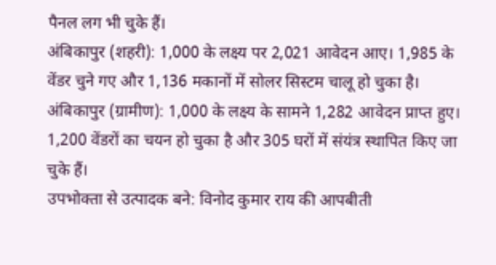पैनल लग भी चुके हैं।
अंबिकापुर (शहरी): 1,000 के लक्ष्य पर 2,021 आवेदन आए। 1,985 के वेंडर चुने गए और 1,136 मकानों में सोलर सिस्टम चालू हो चुका है।
अंबिकापुर (ग्रामीण): 1,000 के लक्ष्य के सामने 1,282 आवेदन प्राप्त हुए। 1,200 वेंडरों का चयन हो चुका है और 305 घरों में संयंत्र स्थापित किए जा चुके हैं।
उपभोक्ता से उत्पादक बने: विनोद कुमार राय की आपबीती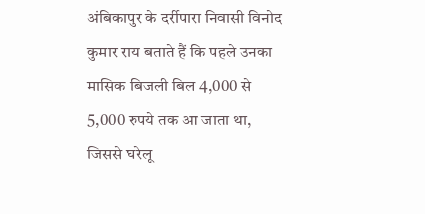अंबिकापुर के दर्रीपारा निवासी विनोद कुमार राय बताते हैं कि पहले उनका मासिक बिजली बिल 4,000 से 5,000 रुपये तक आ जाता था, जिससे घरेलू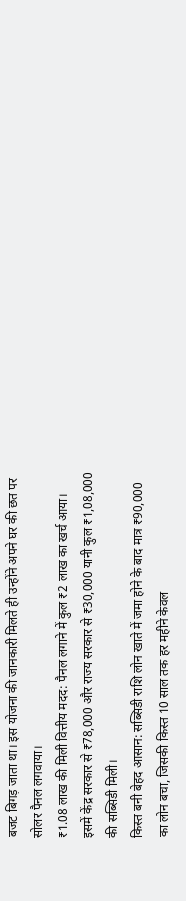बजट बिगड़ जाता था। इस योजना की जानकारी मिलते ही उन्होंने अपने घर की छत पर सोलर पैनल लगवाया।
₹1.08 लाख की मिली वित्तीय मदद: पैनल लगाने में कुल ₹2 लाख का खर्च आया। इसमें केंद्र सरकार से ₹78,000 और राज्य सरकार से ₹30,000 यानी कुल ₹1,08,000 की सब्सिडी मिली।
किस्त बनी बेहद आसान: सब्सिडी राशि लोन खाते में जमा होने के बाद मात्र ₹90,000 का लोन बचा, जिसकी किस्त 10 साल तक हर महीने केवल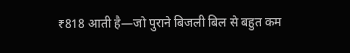₹818 आती है—जो पुराने बिजली बिल से बहुत कम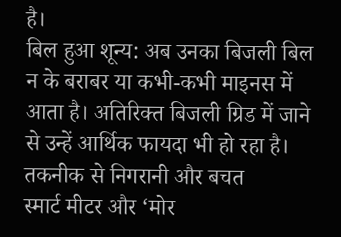है।
बिल हुआ शून्य: अब उनका बिजली बिल न के बराबर या कभी-कभी माइनस में आता है। अतिरिक्त बिजली ग्रिड में जाने से उन्हें आर्थिक फायदा भी हो रहा है।
तकनीक से निगरानी और बचत
स्मार्ट मीटर और ‘मोर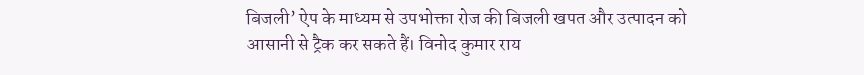बिजली’ ऐप के माध्यम से उपभोक्ता रोज की बिजली खपत और उत्पादन को आसानी से ट्रैक कर सकते हैं। विनोद कुमार राय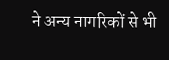ने अन्य नागरिकों से भी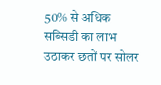50% से अधिक सब्सिडी का लाभ उठाकर छतों पर सोलर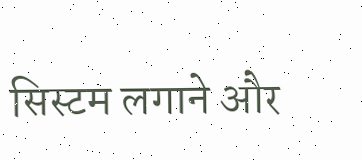सिस्टम लगाने और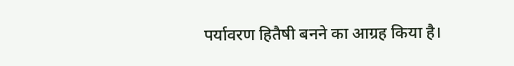पर्यावरण हितैषी बनने का आग्रह किया है।